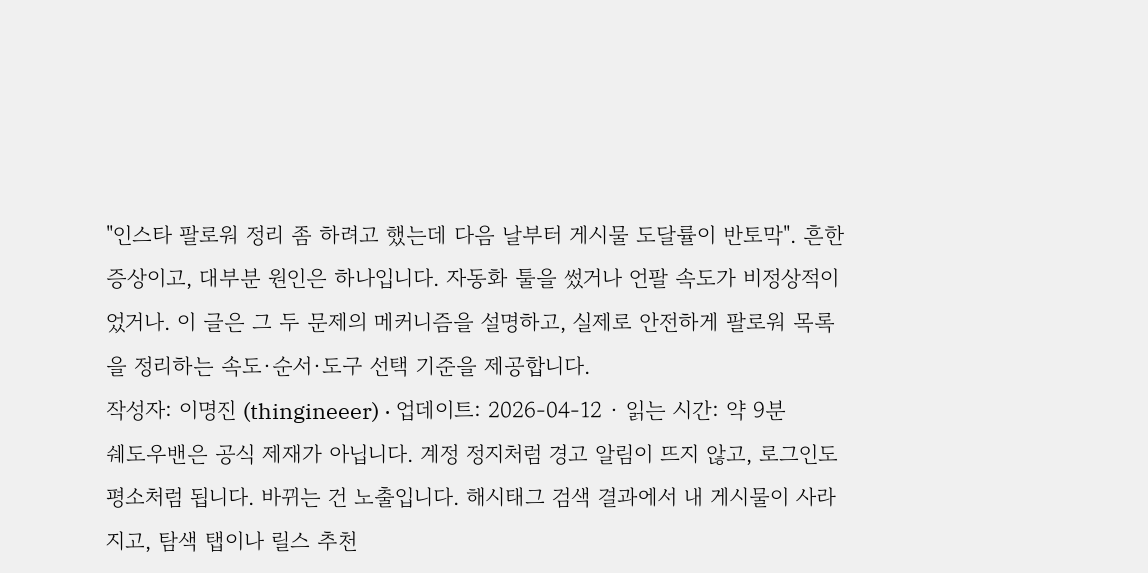"인스타 팔로워 정리 좀 하려고 했는데 다음 날부터 게시물 도달률이 반토막". 흔한 증상이고, 대부분 원인은 하나입니다. 자동화 툴을 썼거나 언팔 속도가 비정상적이었거나. 이 글은 그 두 문제의 메커니즘을 설명하고, 실제로 안전하게 팔로워 목록을 정리하는 속도·순서·도구 선택 기준을 제공합니다.
작성자: 이명진 (thingineeer) · 업데이트: 2026-04-12 · 읽는 시간: 약 9분
쉐도우밴은 공식 제재가 아닙니다. 계정 정지처럼 경고 알림이 뜨지 않고, 로그인도 평소처럼 됩니다. 바뀌는 건 노출입니다. 해시태그 검색 결과에서 내 게시물이 사라지고, 탐색 탭이나 릴스 추천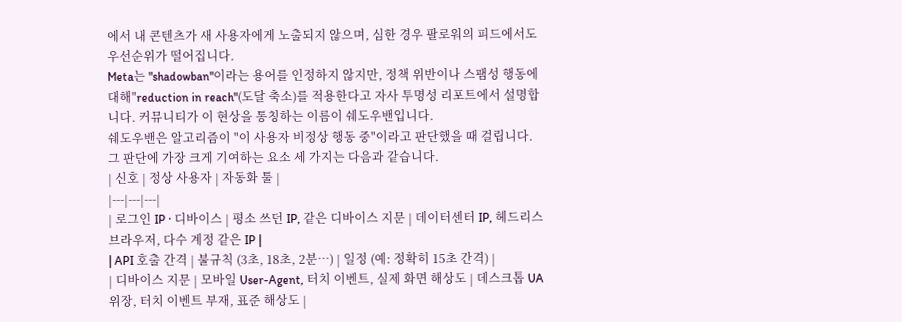에서 내 콘텐츠가 새 사용자에게 노출되지 않으며, 심한 경우 팔로워의 피드에서도 우선순위가 떨어집니다.
Meta는 "shadowban"이라는 용어를 인정하지 않지만, 정책 위반이나 스팸성 행동에 대해"reduction in reach"(도달 축소)를 적용한다고 자사 투명성 리포트에서 설명합니다. 커뮤니티가 이 현상을 통칭하는 이름이 쉐도우밴입니다.
쉐도우밴은 알고리즘이 "이 사용자 비정상 행동 중"이라고 판단했을 때 걸립니다. 그 판단에 가장 크게 기여하는 요소 세 가지는 다음과 같습니다.
| 신호 | 정상 사용자 | 자동화 툴 |
|---|---|---|
| 로그인 IP · 디바이스 | 평소 쓰던 IP, 같은 디바이스 지문 | 데이터센터 IP, 헤드리스 브라우저, 다수 계정 같은 IP |
| API 호출 간격 | 불규칙 (3초, 18초, 2분…) | 일정 (예: 정확히 15초 간격) |
| 디바이스 지문 | 모바일 User-Agent, 터치 이벤트, 실제 화면 해상도 | 데스크톱 UA 위장, 터치 이벤트 부재, 표준 해상도 |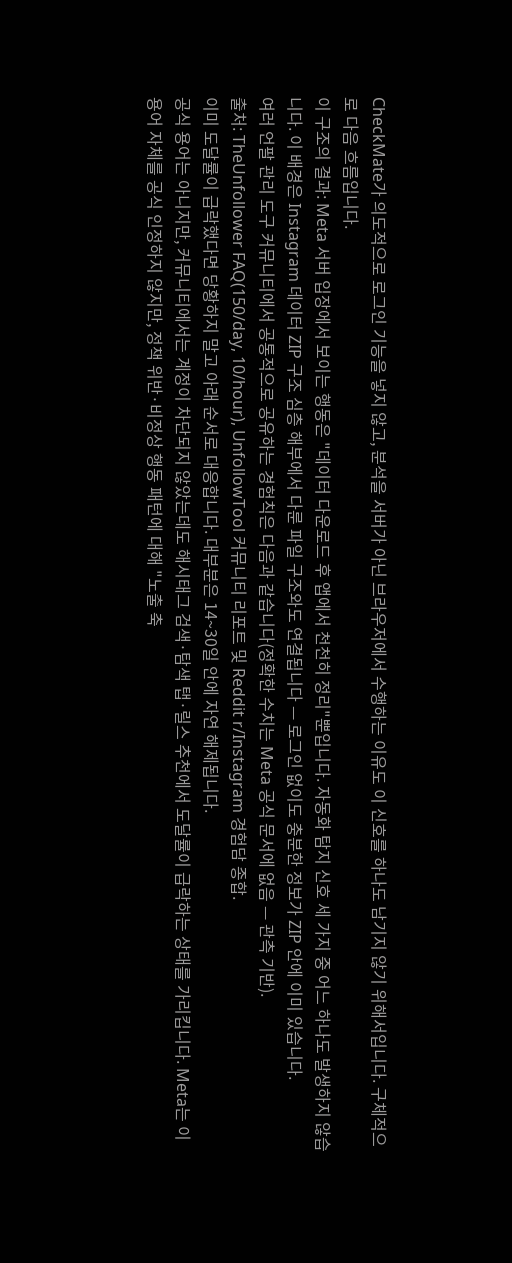CheckMate가 의도적으로 로그인 기능을 넣지 않고, 분석을 서버가 아닌 브라우저에서 수행하는 이유도 이 신호를 하나도 남기지 않기 위해서입니다. 구체적으로 다음 흐름입니다.
이 구조의 결과: Meta 서버 입장에서 보이는 행동은 "데이터 다운로드 후 앱에서 천천히 정리"뿐입니다. 자동화 탐지 신호 세 가지 중 어느 하나도 발생하지 않습니다. 이 배경은 Instagram 데이터 ZIP 구조 심층 해부에서 다룬 파일 구조와도 연결됩니다 — 로그인 없이도 충분한 정보가 ZIP 안에 이미 있습니다.
여러 언팔 관리 도구 커뮤니티에서 공통적으로 공유하는 경험칙은 다음과 같습니다(정확한 수치는 Meta 공식 문서에 없음 — 관측 기반).
출처: TheUnfollower FAQ(150/day, 10/hour), UnfollowTool 커뮤니티 리포트 및 Reddit r/Instagram 경험담 종합.
이미 도달률이 급락했다면 당황하지 말고 아래 순서로 대응합니다. 대부분은 14~30일 안에 자연 해제됩니다.
공식 용어는 아니지만, 커뮤니티에서는 계정이 차단되지 않았는데도 해시태그 검색·탐색 탭·릴스 추천에서 도달률이 급락하는 상태를 가리킵니다. Meta는 이 용어 자체를 공식 인정하지 않지만, 정책 위반·비정상 행동 패턴에 대해 "노출 축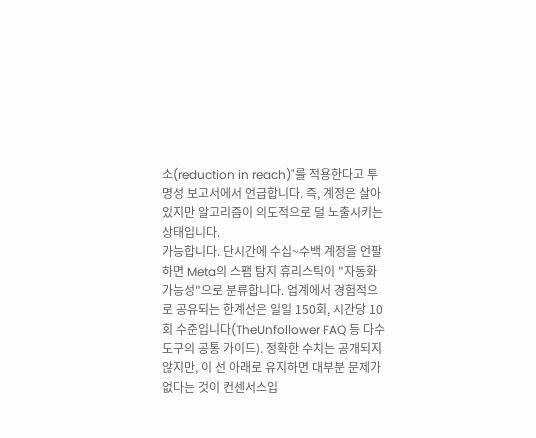소(reduction in reach)"를 적용한다고 투명성 보고서에서 언급합니다. 즉, 계정은 살아 있지만 알고리즘이 의도적으로 덜 노출시키는 상태입니다.
가능합니다. 단시간에 수십~수백 계정을 언팔하면 Meta의 스팸 탐지 휴리스틱이 "자동화 가능성"으로 분류합니다. 업계에서 경험적으로 공유되는 한계선은 일일 150회, 시간당 10회 수준입니다(TheUnfollower FAQ 등 다수 도구의 공통 가이드). 정확한 수치는 공개되지 않지만, 이 선 아래로 유지하면 대부분 문제가 없다는 것이 컨센서스입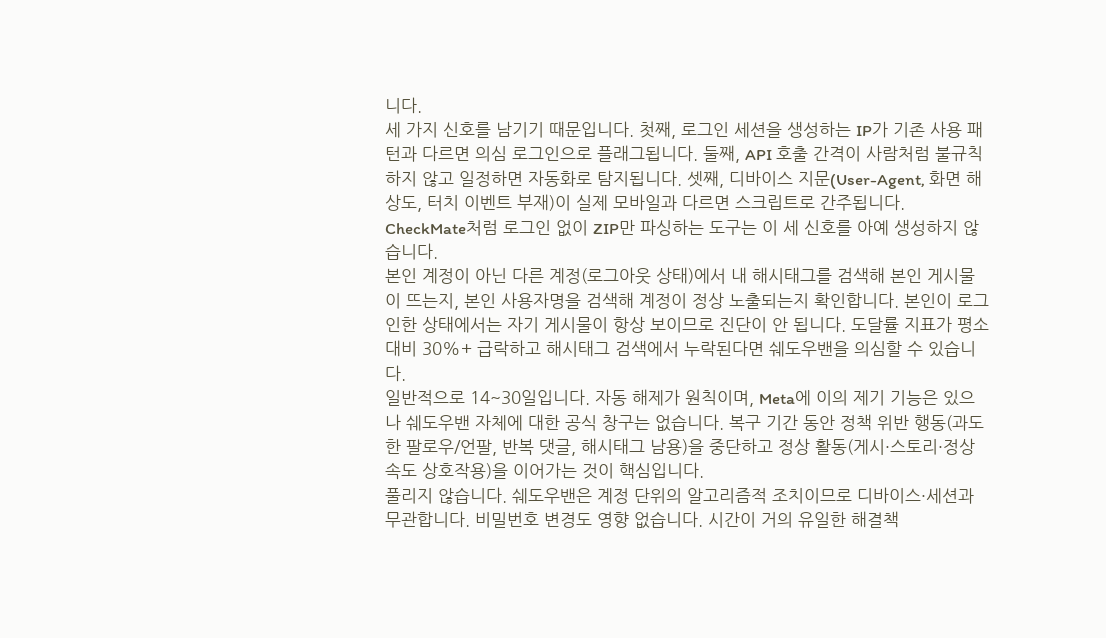니다.
세 가지 신호를 남기기 때문입니다. 첫째, 로그인 세션을 생성하는 IP가 기존 사용 패턴과 다르면 의심 로그인으로 플래그됩니다. 둘째, API 호출 간격이 사람처럼 불규칙하지 않고 일정하면 자동화로 탐지됩니다. 셋째, 디바이스 지문(User-Agent, 화면 해상도, 터치 이벤트 부재)이 실제 모바일과 다르면 스크립트로 간주됩니다. CheckMate처럼 로그인 없이 ZIP만 파싱하는 도구는 이 세 신호를 아예 생성하지 않습니다.
본인 계정이 아닌 다른 계정(로그아웃 상태)에서 내 해시태그를 검색해 본인 게시물이 뜨는지, 본인 사용자명을 검색해 계정이 정상 노출되는지 확인합니다. 본인이 로그인한 상태에서는 자기 게시물이 항상 보이므로 진단이 안 됩니다. 도달률 지표가 평소 대비 30%+ 급락하고 해시태그 검색에서 누락된다면 쉐도우밴을 의심할 수 있습니다.
일반적으로 14~30일입니다. 자동 해제가 원칙이며, Meta에 이의 제기 기능은 있으나 쉐도우밴 자체에 대한 공식 창구는 없습니다. 복구 기간 동안 정책 위반 행동(과도한 팔로우/언팔, 반복 댓글, 해시태그 남용)을 중단하고 정상 활동(게시·스토리·정상 속도 상호작용)을 이어가는 것이 핵심입니다.
풀리지 않습니다. 쉐도우밴은 계정 단위의 알고리즘적 조치이므로 디바이스·세션과 무관합니다. 비밀번호 변경도 영향 없습니다. 시간이 거의 유일한 해결책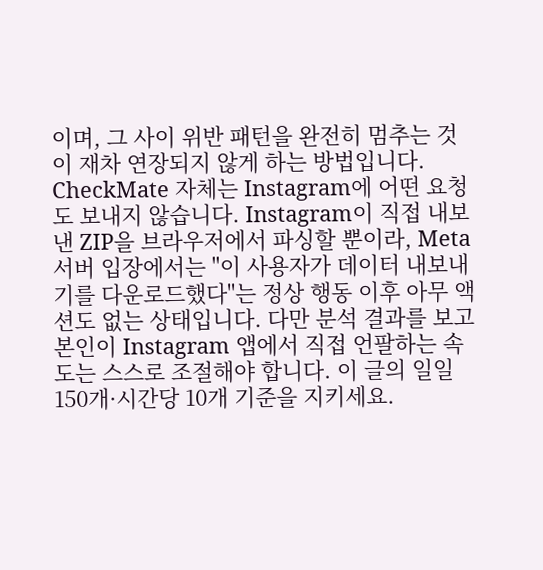이며, 그 사이 위반 패턴을 완전히 멈추는 것이 재차 연장되지 않게 하는 방법입니다.
CheckMate 자체는 Instagram에 어떤 요청도 보내지 않습니다. Instagram이 직접 내보낸 ZIP을 브라우저에서 파싱할 뿐이라, Meta 서버 입장에서는 "이 사용자가 데이터 내보내기를 다운로드했다"는 정상 행동 이후 아무 액션도 없는 상태입니다. 다만 분석 결과를 보고 본인이 Instagram 앱에서 직접 언팔하는 속도는 스스로 조절해야 합니다. 이 글의 일일 150개·시간당 10개 기준을 지키세요.